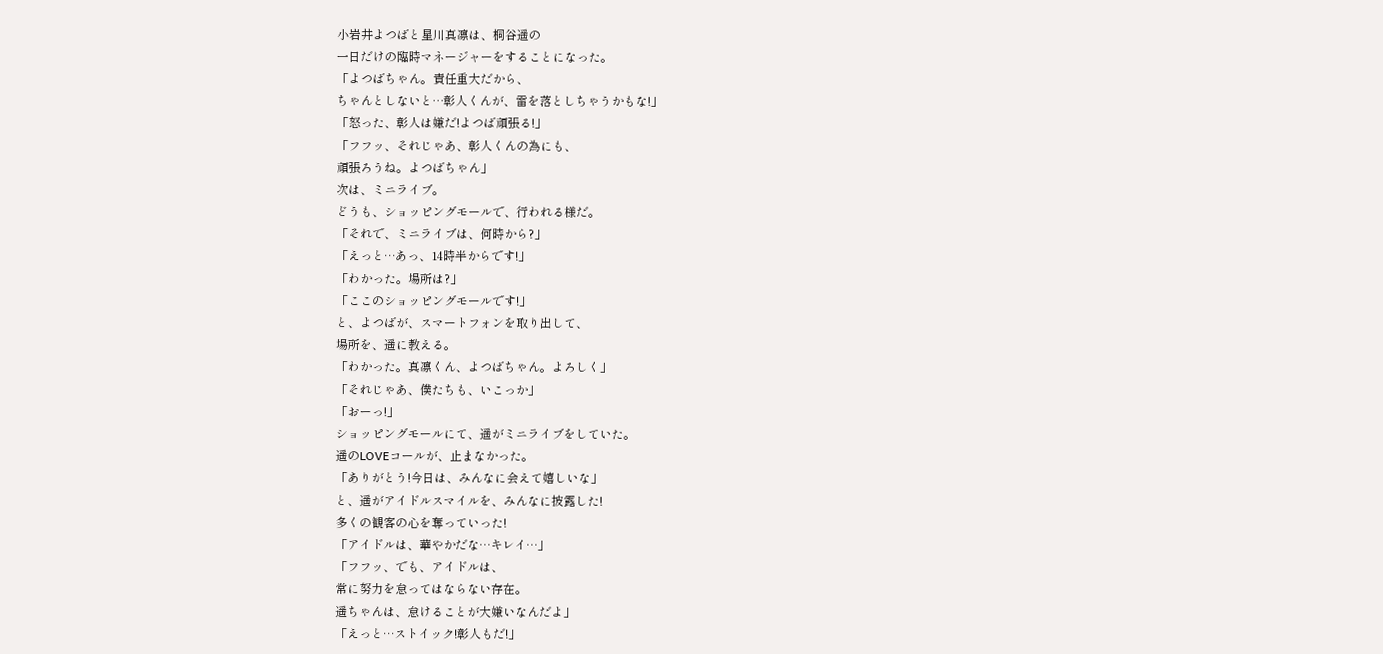小岩井よつばと星川真凛は、桐谷遥の
一日だけの臨時マネージャーをすることになった。
「よつばちゃん。責任重大だから、
ちゃんとしないと…彰人くんが、雷を落としちゃうかもな!」
「怒った、彰人は嫌だ!よつば頑張る!」
「フフッ、それじゃあ、彰人くんの為にも、
頑張ろうね。よつばちゃん」
次は、ミニライブ。
どうも、ショッピングモールで、行われる様だ。
「それで、ミニライブは、何時から?」
「えっと…あっ、14時半からです!」
「わかった。場所は?」
「ここのショッピングモールです!」
と、よつばが、スマートフォンを取り出して、
場所を、遥に教える。
「わかった。真凛くん、よつばちゃん。よろしく」
「それじゃあ、僕たちも、いこっか」
「おーっ!」
ショッピングモールにて、遥がミニライブをしていた。
遥のLOVEコールが、止まなかった。
「ありがとう!今日は、みんなに会えて嬉しいな」
と、遥がアイドルスマイルを、みんなに披露した!
多くの観客の心を奪っていった!
「アイドルは、華やかだな…キレイ…」
「フフッ、でも、アイドルは、
常に努力を怠ってはならない存在。
遥ちゃんは、怠けることが大嫌いなんだよ」
「えっと…ストイック!彰人もだ!」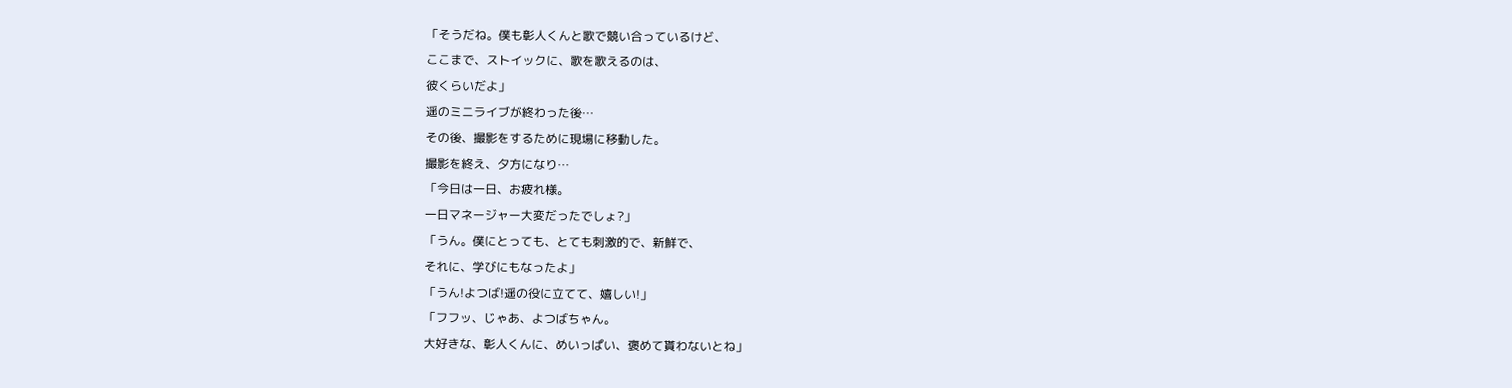「そうだね。僕も彰人くんと歌で競い合っているけど、
ここまで、ストイックに、歌を歌えるのは、
彼くらいだよ」
遥のミニライブが終わった後…
その後、撮影をするために現場に移動した。
撮影を終え、夕方になり…
「今日は一日、お疲れ様。
一日マネージャー大変だったでしょ?」
「うん。僕にとっても、とても刺激的で、新鮮で、
それに、学びにもなったよ」
「うん!よつば!遥の役に立てて、嬉しい!」
「フフッ、じゃあ、よつばちゃん。
大好きな、彰人くんに、めいっぱい、褒めて貰わないとね」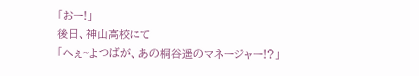「おー!」
後日、神山高校にて
「へぇ~よつばが、あの桐谷遥のマネージャー!?」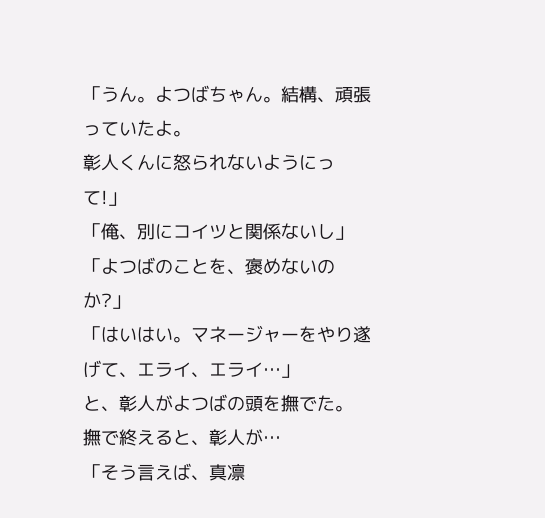「うん。よつばちゃん。結構、頑張っていたよ。
彰人くんに怒られないようにって!」
「俺、別にコイツと関係ないし」
「よつばのことを、褒めないのか?」
「はいはい。マネージャーをやり遂げて、エライ、エライ…」
と、彰人がよつばの頭を撫でた。
撫で終えると、彰人が…
「そう言えば、真凛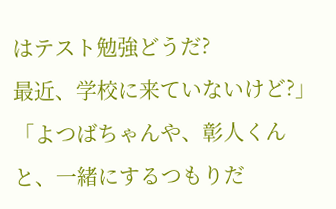はテスト勉強どうだ?
最近、学校に来ていないけど?」
「よつばちゃんや、彰人くんと、一緒にするつもりだ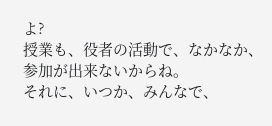よ?
授業も、役者の活動で、なかなか、参加が出来ないからね。
それに、いつか、みんなで、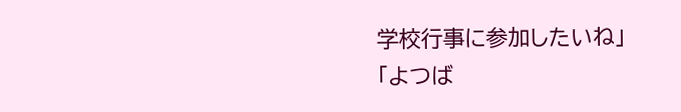学校行事に参加したいね」
「よつば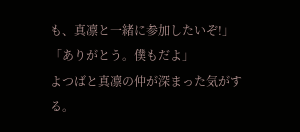も、真凛と一緒に参加したいぞ!」
「ありがとう。僕もだよ」
よつばと真凛の仲が深まった気がする。